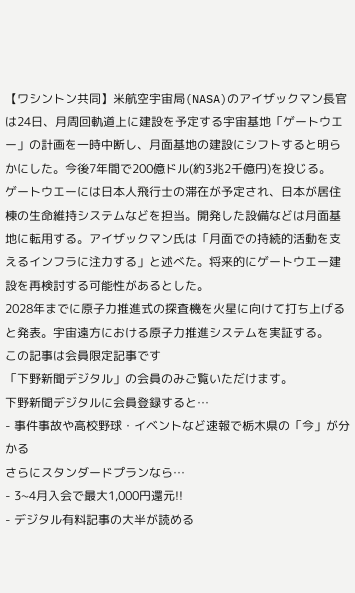【ワシントン共同】米航空宇宙局(NASA)のアイザックマン長官は24日、月周回軌道上に建設を予定する宇宙基地「ゲートウエー」の計画を一時中断し、月面基地の建設にシフトすると明らかにした。今後7年間で200億ドル(約3兆2千億円)を投じる。
ゲートウエーには日本人飛行士の滞在が予定され、日本が居住棟の生命維持システムなどを担当。開発した設備などは月面基地に転用する。アイザックマン氏は「月面での持続的活動を支えるインフラに注力する」と述べた。将来的にゲートウエー建設を再検討する可能性があるとした。
2028年までに原子力推進式の探査機を火星に向けて打ち上げると発表。宇宙遠方における原子力推進システムを実証する。
この記事は会員限定記事です
「下野新聞デジタル」の会員のみご覧いただけます。
下野新聞デジタルに会員登録すると…
- 事件事故や高校野球・イベントなど速報で栃木県の「今」が分かる
さらにスタンダードプランなら…
- 3~4月入会で最大1,000円還元!!
- デジタル有料記事の大半が読める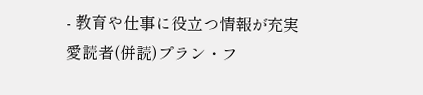- 教育や仕事に役立つ情報が充実
愛読者(併読)プラン・フ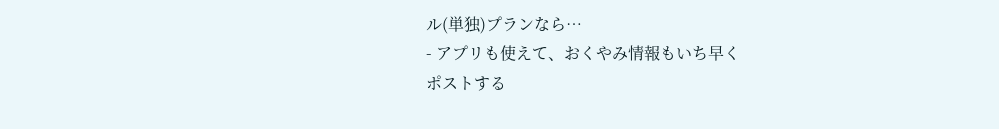ル(単独)プランなら…
- アプリも使えて、おくやみ情報もいち早く
ポストする